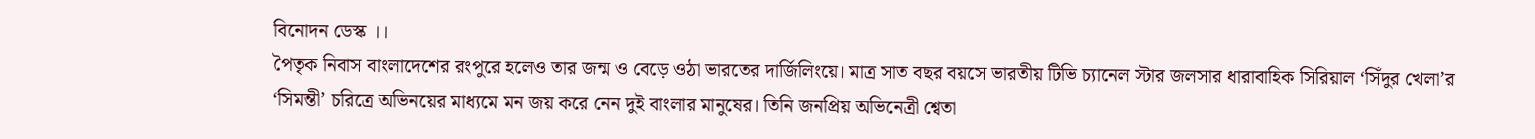বিনোদন ডেস্ক ।।
পৈতৃক নিবাস বাংলাদেশের রংপুরে হলেও তার জন্ম ও বেড়ে ওঠা ভারতের দার্জিলিংয়ে। মাত্র সাত বছর বয়সে ভারতীয় টিভি চ্যানেল স্টার জলসার ধারাবাহিক সিরিয়াল ‘সিঁদুর খেলা’র ‘সিমন্তী’ চরিত্রে অভিনয়ের মাধ্যমে মন জয় করে নেন দুই বাংলার মানুষের। তিনি জনপ্রিয় অভিনেত্রী শ্বেতা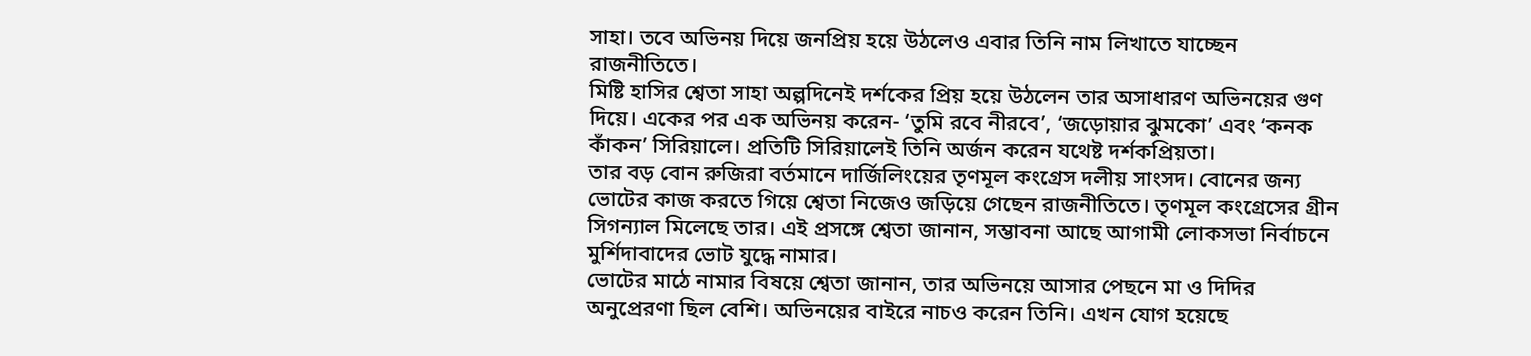সাহা। তবে অভিনয় দিয়ে জনপ্রিয় হয়ে উঠলেও এবার তিনি নাম লিখাতে যাচ্ছেন রাজনীতিতে।
মিষ্টি হাসির শ্বেতা সাহা অল্পদিনেই দর্শকের প্রিয় হয়ে উঠলেন তার অসাধারণ অভিনয়ের গুণ দিয়ে। একের পর এক অভিনয় করেন- ‘তুমি রবে নীরবে’, ‘জড়োয়ার ঝুমকো’ এবং ‘কনক কাঁকন’ সিরিয়ালে। প্রতিটি সিরিয়ালেই তিনি অর্জন করেন যথেষ্ট দর্শকপ্রিয়তা।
তার বড় বোন রুজিরা বর্তমানে দার্জিলিংয়ের তৃণমূল কংগ্রেস দলীয় সাংসদ। বোনের জন্য ভোটের কাজ করতে গিয়ে শ্বেতা নিজেও জড়িয়ে গেছেন রাজনীতিতে। তৃণমূল কংগ্রেসের গ্রীন সিগন্যাল মিলেছে তার। এই প্রসঙ্গে শ্বেতা জানান, সম্ভাবনা আছে আগামী লোকসভা নির্বাচনে মুর্শিদাবাদের ভোট যুদ্ধে নামার।
ভোটের মাঠে নামার বিষয়ে শ্বেতা জানান, তার অভিনয়ে আসার পেছনে মা ও দিদির অনুপ্রেরণা ছিল বেশি। অভিনয়ের বাইরে নাচও করেন তিনি। এখন যোগ হয়েছে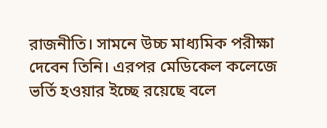রাজনীতি। সামনে উচ্চ মাধ্যমিক পরীক্ষা দেবেন তিনি। এরপর মেডিকেল কলেজে ভর্তি হওয়ার ইচ্ছে রয়েছে বলে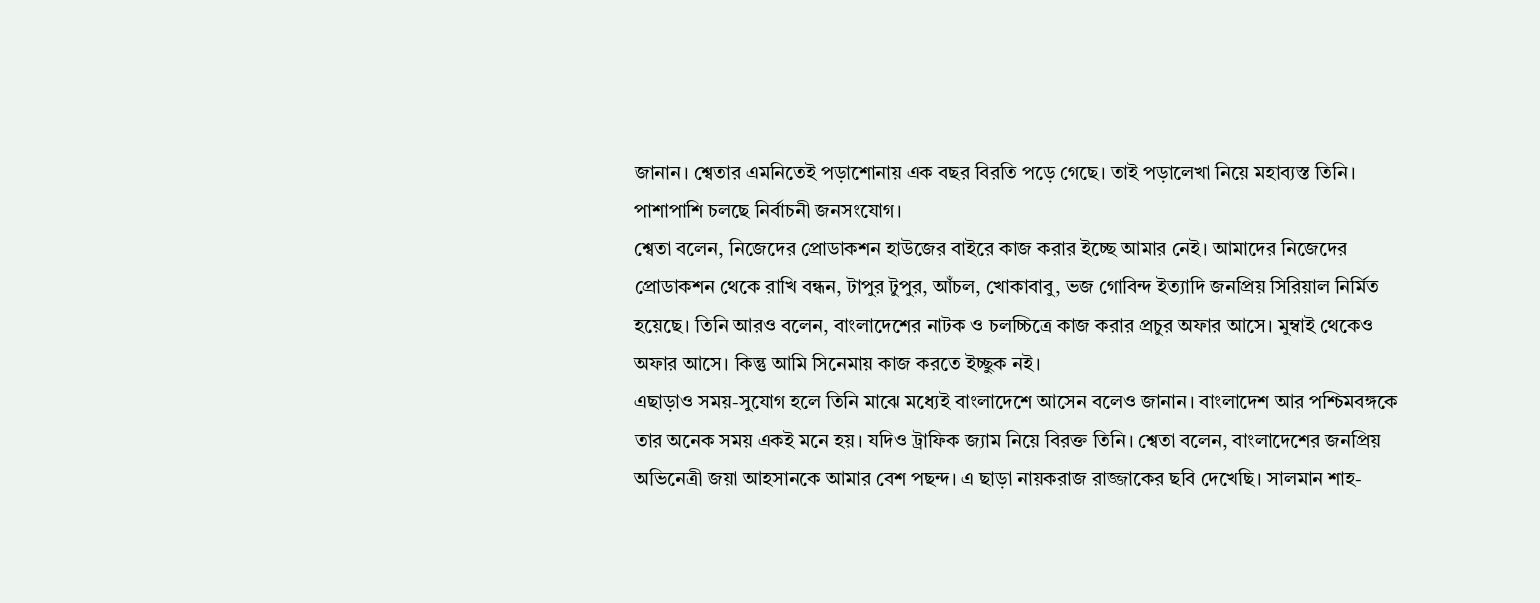জানান। শ্বেতার এমনিতেই পড়াশোনায় এক বছর বিরতি পড়ে গেছে। তাই পড়ালেখা নিয়ে মহাব্যস্ত তিনি। পাশাপাশি চলছে নির্বাচনী জনসংযোগ।
শ্বেতা বলেন, নিজেদের প্রোডাকশন হাউজের বাইরে কাজ করার ইচ্ছে আমার নেই। আমাদের নিজেদের প্রোডাকশন থেকে রাখি বন্ধন, টাপুর টুপুর, আঁচল, খোকাবাবু, ভজ গোবিন্দ ইত্যাদি জনপ্রিয় সিরিয়াল নির্মিত হয়েছে। তিনি আরও বলেন, বাংলাদেশের নাটক ও চলচ্চিত্রে কাজ করার প্রচুর অফার আসে। মুম্বাই থেকেও অফার আসে। কিন্তু আমি সিনেমায় কাজ করতে ইচ্ছুক নই।
এছাড়াও সময়-সুযোগ হলে তিনি মাঝে মধ্যেই বাংলাদেশে আসেন বলেও জানান। বাংলাদেশ আর পশ্চিমবঙ্গকে তার অনেক সময় একই মনে হয়। যদিও ট্রাফিক জ্যাম নিয়ে বিরক্ত তিনি। শ্বেতা বলেন, বাংলাদেশের জনপ্রিয় অভিনেত্রী জয়া আহসানকে আমার বেশ পছন্দ। এ ছাড়া নায়করাজ রাজ্জাকের ছবি দেখেছি। সালমান শাহ-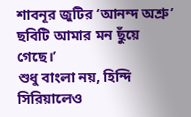শাবনূর জুটির ‘আনন্দ অশ্রু’ ছবিটি আমার মন ছুঁয়ে গেছে।’
শুধু বাংলা নয়, হিন্দি সিরিয়ালেও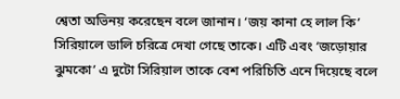শ্বেতা অভিনয় করেছেন বলে জানান। ‘জয় কানা হে লাল কি’ সিরিয়ালে ডালি চরিত্রে দেখা গেছে তাকে। এটি এবং ‘জড়োয়ার ঝুমকো’ এ দুটো সিরিয়াল তাকে বেশ পরিচিতি এনে দিয়েছে বলে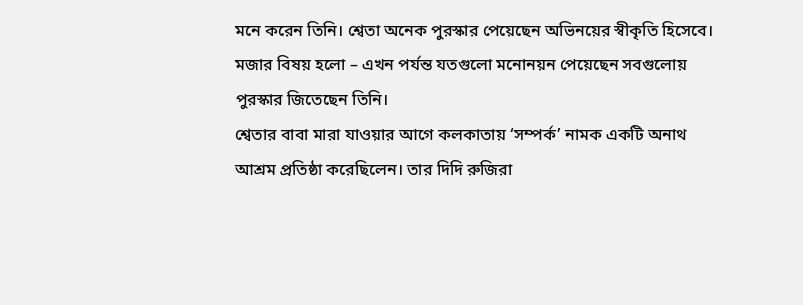মনে করেন তিনি। শ্বেতা অনেক পুরস্কার পেয়েছেন অভিনয়ের স্বীকৃতি হিসেবে। মজার বিষয় হলো – এখন পর্যন্ত যতগুলো মনোনয়ন পেয়েছেন সবগুলোয় পুরস্কার জিতেছেন তিনি।
শ্বেতার বাবা মারা যাওয়ার আগে কলকাতায় ‘সম্পর্ক’ নামক একটি অনাথ আশ্রম প্রতিষ্ঠা করেছিলেন। তার দিদি রুজিরা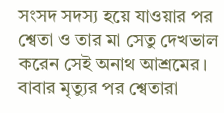সংসদ সদস্য হয়ে যাওয়ার পর শ্বেতা ও তার মা সেতু দেখভাল করেন সেই অনাথ আশ্রমের। বাবার মৃত্যুর পর শ্বেতারা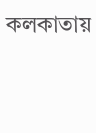কলকাতায়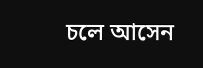চলে আসেন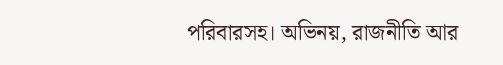পরিবারসহ। অভিনয়, রাজনীতি আর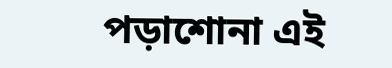পড়াশোনা এই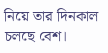নিয়ে তার দিনকাল চলছে বেশ।